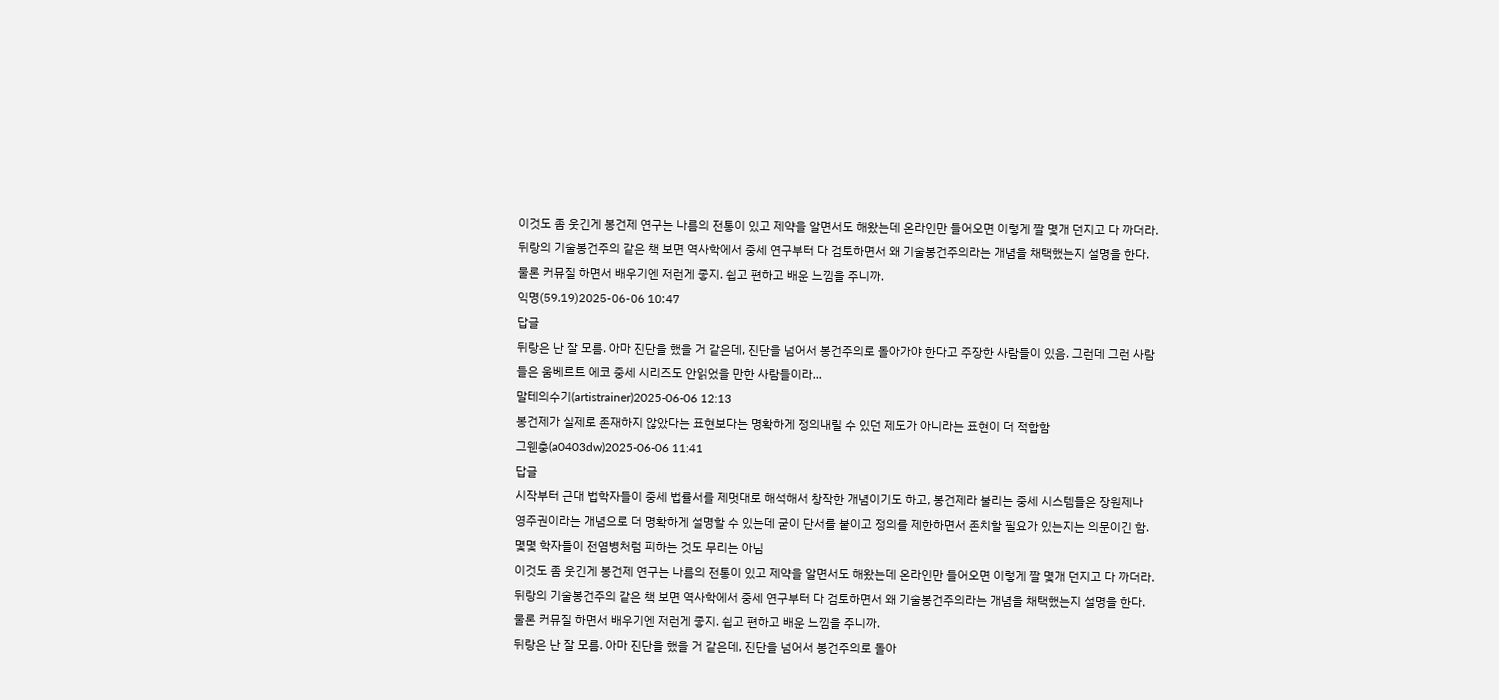이것도 좀 웃긴게 봉건제 연구는 나름의 전통이 있고 제약을 알면서도 해왔는데 온라인만 들어오면 이렇게 짤 몇개 던지고 다 까더라. 뒤랑의 기술봉건주의 같은 책 보면 역사학에서 중세 연구부터 다 검토하면서 왜 기술봉건주의라는 개념을 채택했는지 설명을 한다. 물론 커뮤질 하면서 배우기엔 저런게 좋지. 쉽고 편하고 배운 느낌을 주니까.
익명(59.19)2025-06-06 10:47
답글
뒤랑은 난 잘 모름. 아마 진단을 했을 거 같은데, 진단을 넘어서 봉건주의로 돌아가야 한다고 주장한 사람들이 있음. 그런데 그런 사람들은 움베르트 에코 중세 시리즈도 안읽었을 만한 사람들이라...
말테의수기(artistrainer)2025-06-06 12:13
봉건제가 실제로 존재하지 않았다는 표현보다는 명확하게 정의내릴 수 있던 제도가 아니라는 표현이 더 적합함
그웬충(a0403dw)2025-06-06 11:41
답글
시작부터 근대 법학자들이 중세 법률서를 제멋대로 해석해서 창작한 개념이기도 하고, 봉건제라 불리는 중세 시스템들은 장원제나 영주권이라는 개념으로 더 명확하게 설명할 수 있는데 굳이 단서를 붙이고 정의를 제한하면서 존치할 필요가 있는지는 의문이긴 함. 몇몇 학자들이 전염병처럼 피하는 것도 무리는 아님
이것도 좀 웃긴게 봉건제 연구는 나름의 전통이 있고 제약을 알면서도 해왔는데 온라인만 들어오면 이렇게 짤 몇개 던지고 다 까더라. 뒤랑의 기술봉건주의 같은 책 보면 역사학에서 중세 연구부터 다 검토하면서 왜 기술봉건주의라는 개념을 채택했는지 설명을 한다. 물론 커뮤질 하면서 배우기엔 저런게 좋지. 쉽고 편하고 배운 느낌을 주니까.
뒤랑은 난 잘 모름. 아마 진단을 했을 거 같은데, 진단을 넘어서 봉건주의로 돌아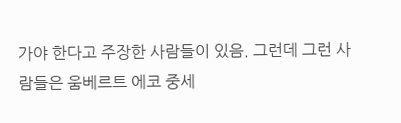가야 한다고 주장한 사람들이 있음. 그런데 그런 사람들은 움베르트 에코 중세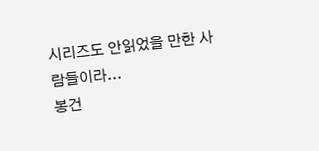시리즈도 안읽었을 만한 사람들이라...
봉건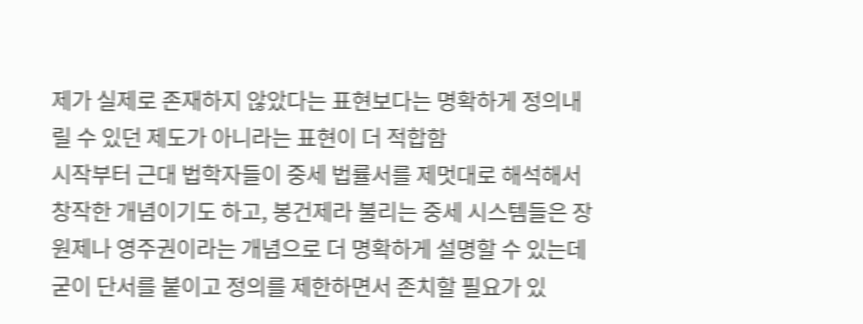제가 실제로 존재하지 않았다는 표현보다는 명확하게 정의내릴 수 있던 제도가 아니라는 표현이 더 적합함
시작부터 근대 법학자들이 중세 법률서를 제멋대로 해석해서 창작한 개념이기도 하고, 봉건제라 불리는 중세 시스템들은 장원제나 영주권이라는 개념으로 더 명확하게 설명할 수 있는데 굳이 단서를 붙이고 정의를 제한하면서 존치할 필요가 있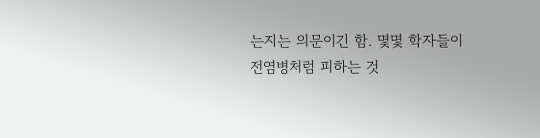는지는 의문이긴 함. 몇몇 학자들이 전염병처럼 피하는 것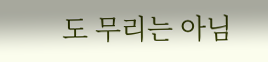도 무리는 아님